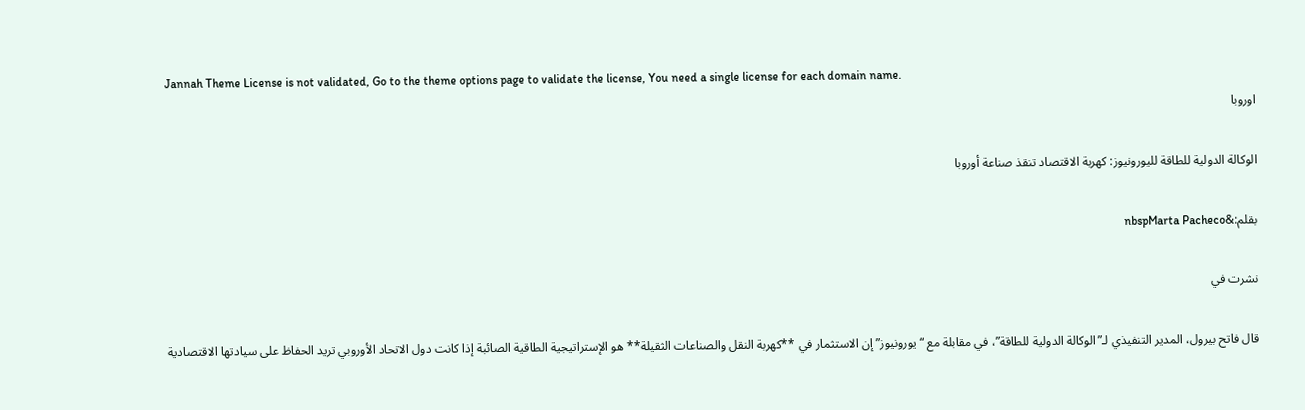Jannah Theme License is not validated, Go to the theme options page to validate the license, You need a single license for each domain name.
اوروبا

الوكالة الدولية للطاقة لليورونيوز: كهربة الاقتصاد تنقذ صناعة أوروبا

بقلم:&nbspMarta Pacheco

نشرت في

قال فاتح بيرول، المدير التنفيذي لـ”الوكالة الدولية للطاقة”، في مقابلة مع “يورونيوز” إن الاستثمار في **كهربة النقل والصناعات الثقيلة** هو الإستراتيجية الطاقية الصائبة إذا كانت دول الاتحاد الأوروبي تريد الحفاظ على سيادتها الاقتصادية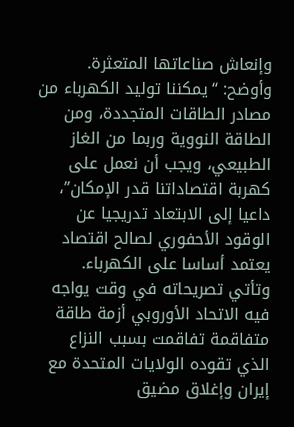وإنعاش صناعاتها المتعثرة. وأوضح: “يمكننا توليد الكهرباء من مصادر الطاقات المتجددة، ومن الطاقة النووية وربما من الغاز الطبيعي، ويجب أن نعمل على كهربة اقتصاداتنا قدر الإمكان”، داعيا إلى الابتعاد تدريجيا عن الوقود الأحفوري لصالح اقتصاد يعتمد أساسا على الكهرباء. وتأتي تصريحاته في وقت يواجه فيه الاتحاد الأوروبي أزمة طاقة متفاقمة تفاقمت بسبب النزاع الذي تقوده الولايات المتحدة مع إيران وإغلاق مضيق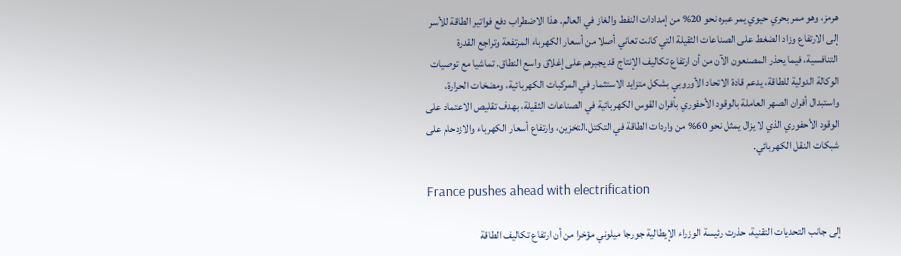هرمز، وهو ممر بحري حيوي يمر عبره نحو 20% من إمدادات النفط والغاز في العالم. هذا الاضطراب دفع فواتير الطاقة للأسر إلى الارتفاع وزاد الضغط على الصناعات الثقيلة التي كانت تعاني أصلا من أسعار الكهرباء المرتفعة وتراجع القدرة التنافسية، فيما يحذر المصنعون الآن من أن ارتفاع تكاليف الإنتاج قد يجبرهم على إغلاق واسع النطاق. تماشيا مع توصيات الوكالة الدولية للطاقة، يدعم قادة الاتحاد الأوروبي بشكل متزايد الاستثمار في المركبات الكهربائية، ومضخات الحرارة، واستبدال أفران الصهر العاملة بالوقود الأحفوري بأفران القوس الكهربائية في الصناعات الثقيلة، بهدف تقليص الاعتماد على الوقود الأحفوري الذي لا يزال يمثل نحو 60% من واردات الطاقة في التكتل.التخزين، وارتفاع أسعار الكهرباء والازدحام على شبكات النقل الكهربائي.

France pushes ahead with electrification

إلى جانب التحديات التقنية، حذرت رئيسة الوزراء الإيطالية جورجا ميلوني مؤخرا من أن ارتفاع تكاليف الطاقة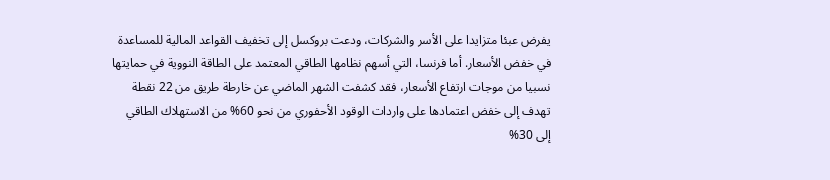يفرض عبئا متزايدا على الأسر والشركات، ودعت بروكسل إلى تخفيف القواعد المالية للمساعدة في خفض الأسعار. أما فرنسا، التي أسهم نظامها الطاقي المعتمد على الطاقة النووية في حمايتها نسبيا من موجات ارتفاع الأسعار، فقد كشفت الشهر الماضي عن خارطة طريق من 22 نقطة تهدف إلى خفض اعتمادها على واردات الوقود الأحفوري من نحو 60% من الاستهلاك الطاقي إلى 30%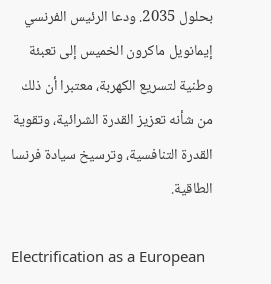بحلول 2035. ودعا الرئيس الفرنسي إيمانويل ماكرون الخميس إلى تعبئة وطنية لتسريع الكهربة، معتبرا أن ذلك من شأنه تعزيز القدرة الشرائية، وتقوية القدرة التنافسية، وترسيخ سيادة فرنسا الطاقية.

Electrification as a European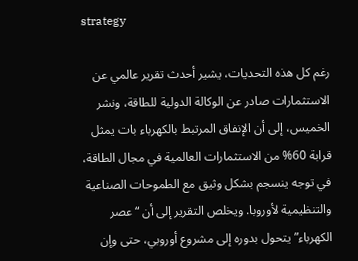strategy

رغم كل هذه التحديات، يشير أحدث تقرير عالمي عن الاستثمارات صادر عن الوكالة الدولية للطاقة، ونشر الخميس، إلى أن الإنفاق المرتبط بالكهرباء بات يمثل قرابة 60% من الاستثمارات العالمية في مجال الطاقة، في توجه ينسجم بشكل وثيق مع الطموحات الصناعية والتنظيمية لأوروبا. ويخلص التقرير إلى أن “عصر الكهرباء” يتحول بدوره إلى مشروع أوروبي، حتى وإن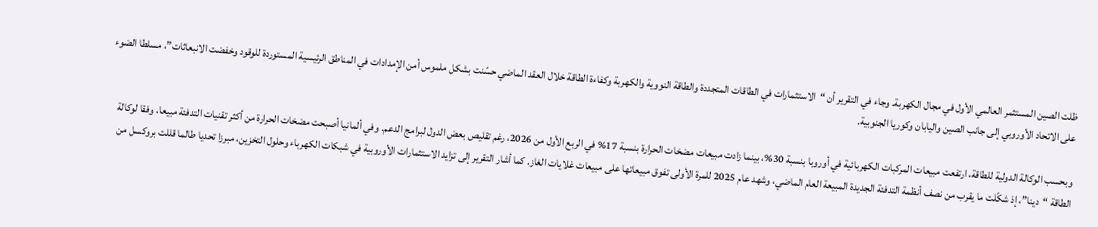ظلت الصين المستثمر العالمي الأول في مجال الكهربة. وجاء في التقرير أن “الاستثمارات في الطاقات المتجددة والطاقة النووية والكهربة وكفاءة الطاقة خلال العقد الماضي حسّنت بشكل ملموس أمن الإمدادات في المناطق الرئيسية المستوردة للوقود وخفضت الانبعاثات”، مسلطا الضوء على الاتحاد الأوروبي إلى جانب الصين واليابان وكوريا الجنوبية.

وبحسب الوكالة الدولية للطاقة، ارتفعت مبيعات المركبات الكهربائية في أوروبا بنسبة 30%، بينما زادت مبيعات مضخات الحرارة بنسبة 17% في الربع الأول من 2026، رغم تقليص بعض الدول لبرامج الدعم. وفي ألمانيا أصبحت مضخات الحرارة من أكثر تقنيات التدفئة مبيعا، وفقا لوكالة الطاقة “دينا”، إذ شكّلت ما يقرب من نصف أنظمة التدفئة الجديدة المبيعة العام الماضي، وشهد عام 2025 للمرة الأولى تفوق مبيعاتها على مبيعات غلايات الغاز. كما أشار التقرير إلى تزايد الاستثمارات الأوروبية في شبكات الكهرباء وحلول التخزين، مبرزا تحديا طالما قللت بروكسل من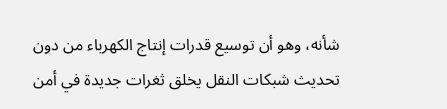شأنه، وهو أن توسيع قدرات إنتاج الكهرباء من دون تحديث شبكات النقل يخلق ثغرات جديدة في أمن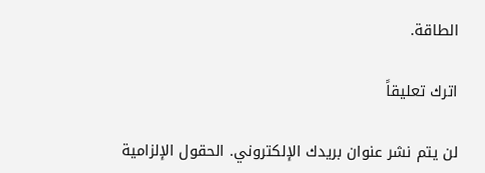الطاقة.

اترك تعليقاً

لن يتم نشر عنوان بريدك الإلكتروني. الحقول الإلزامية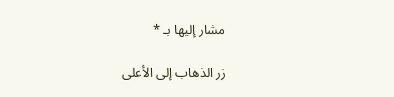مشار إليها بـ *

زر الذهاب إلى الأعلى